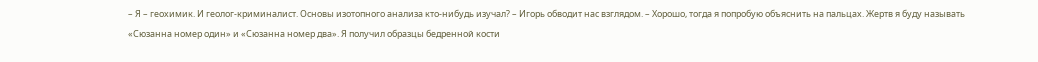– Я – геохимик. И геолог-криминалист. Основы изотопного анализа кто-нибудь изучал? – Игорь обводит нас взглядом. – Хорошо, тогда я попробую объяснить на пальцах. Жертв я буду называть «Сюзанна номер один» и «Сюзанна номер два». Я получил образцы бедренной кости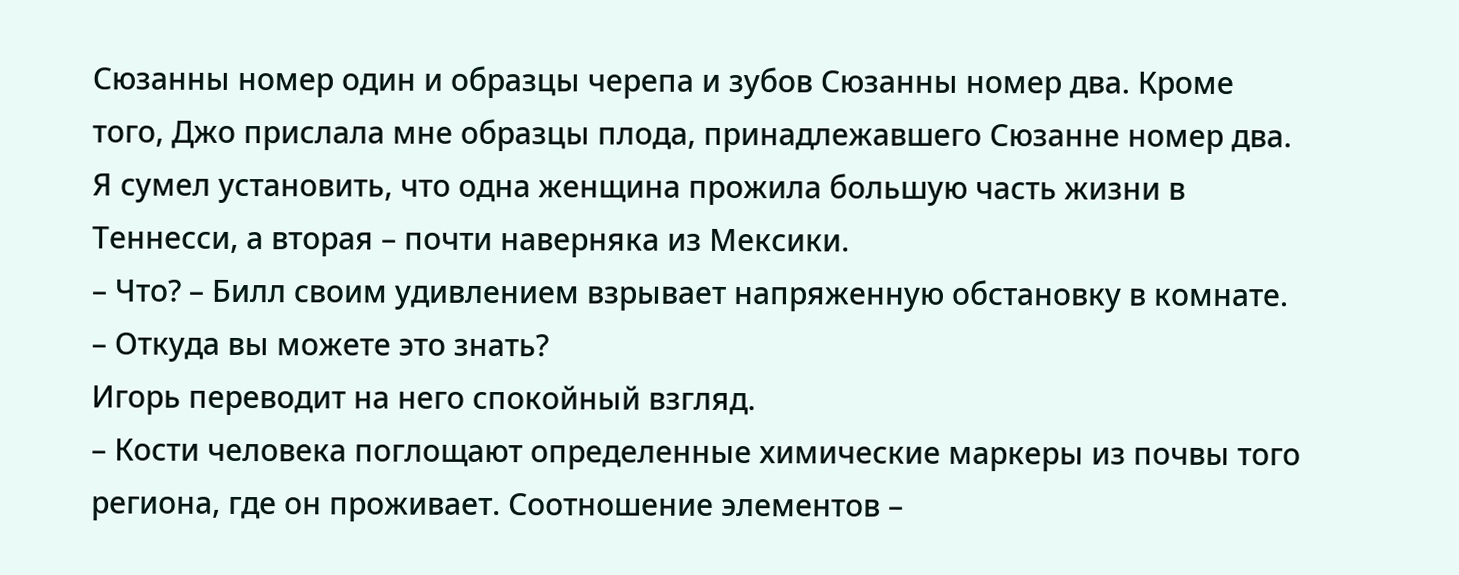Сюзанны номер один и образцы черепа и зубов Сюзанны номер два. Кроме того, Джо прислала мне образцы плода, принадлежавшего Сюзанне номер два. Я сумел установить, что одна женщина прожила большую часть жизни в Теннесси, а вторая – почти наверняка из Мексики.
– Что? – Билл своим удивлением взрывает напряженную обстановку в комнате. – Откуда вы можете это знать?
Игорь переводит на него спокойный взгляд.
– Кости человека поглощают определенные химические маркеры из почвы того региона, где он проживает. Соотношение элементов –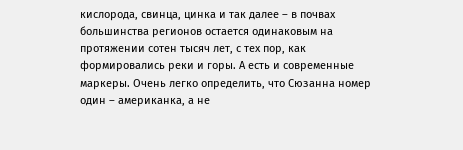кислорода, свинца, цинка и так далее – в почвах большинства регионов остается одинаковым на протяжении сотен тысяч лет, с тех пор, как формировались реки и горы. А есть и современные маркеры. Очень легко определить, что Сюзанна номер один – американка, а не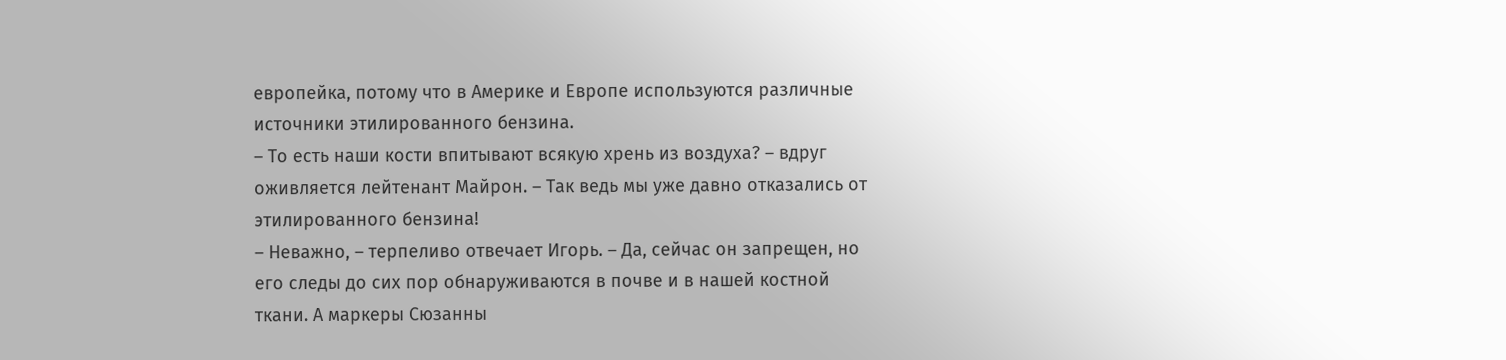европейка, потому что в Америке и Европе используются различные источники этилированного бензина.
– То есть наши кости впитывают всякую хрень из воздуха? – вдруг оживляется лейтенант Майрон. – Так ведь мы уже давно отказались от этилированного бензина!
– Неважно, – терпеливо отвечает Игорь. – Да, сейчас он запрещен, но его следы до сих пор обнаруживаются в почве и в нашей костной ткани. А маркеры Сюзанны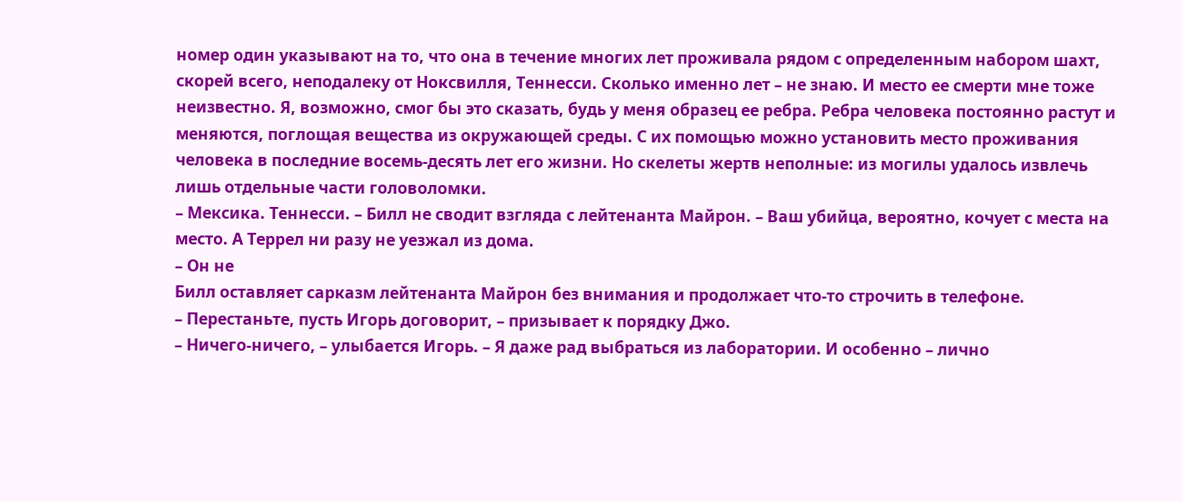номер один указывают на то, что она в течение многих лет проживала рядом с определенным набором шахт, скорей всего, неподалеку от Ноксвилля, Теннесси. Сколько именно лет – не знаю. И место ее смерти мне тоже неизвестно. Я, возможно, смог бы это сказать, будь у меня образец ее ребра. Ребра человека постоянно растут и меняются, поглощая вещества из окружающей среды. С их помощью можно установить место проживания человека в последние восемь-десять лет его жизни. Но скелеты жертв неполные: из могилы удалось извлечь лишь отдельные части головоломки.
– Мексика. Теннесси. – Билл не сводит взгляда с лейтенанта Майрон. – Ваш убийца, вероятно, кочует с места на место. А Террел ни разу не уезжал из дома.
– Он не
Билл оставляет сарказм лейтенанта Майрон без внимания и продолжает что-то строчить в телефоне.
– Перестаньте, пусть Игорь договорит, – призывает к порядку Джо.
– Ничего-ничего, – улыбается Игорь. – Я даже рад выбраться из лаборатории. И особенно – лично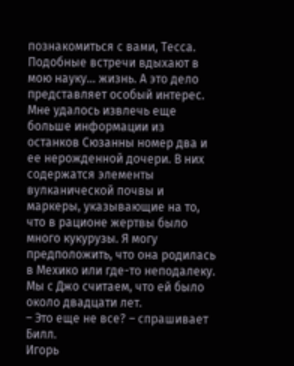познакомиться с вами, Тесса. Подобные встречи вдыхают в мою науку… жизнь. А это дело представляет особый интерес. Мне удалось извлечь еще больше информации из останков Сюзанны номер два и ее нерожденной дочери. В них содержатся элементы вулканической почвы и маркеры, указывающие на то, что в рационе жертвы было много кукурузы. Я могу предположить, что она родилась в Мехико или где-то неподалеку. Мы с Джо считаем, что ей было около двадцати лет.
– Это еще не все? – спрашивает Билл.
Игорь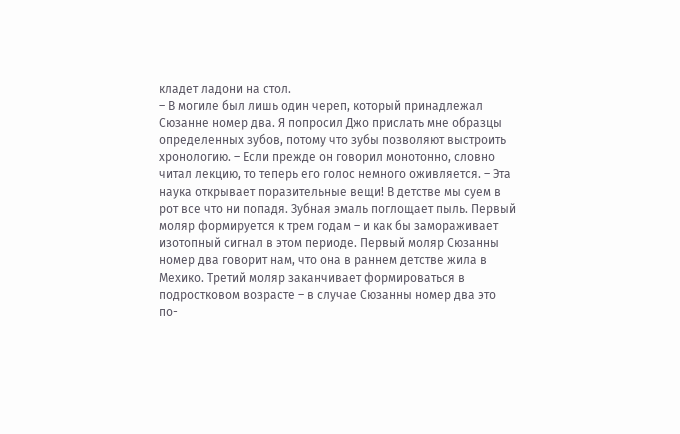кладет ладони на стол.
– В могиле был лишь один череп, который принадлежал Сюзанне номер два. Я попросил Джо прислать мне образцы определенных зубов, потому что зубы позволяют выстроить хронологию. – Если прежде он говорил монотонно, словно читал лекцию, то теперь его голос немного оживляется. – Эта наука открывает поразительные вещи! В детстве мы суем в рот все что ни попадя. Зубная эмаль поглощает пыль. Первый моляр формируется к трем годам – и как бы замораживает изотопный сигнал в этом периоде. Первый моляр Сюзанны номер два говорит нам, что она в раннем детстве жила в Мехико. Третий моляр заканчивает формироваться в подростковом возрасте – в случае Сюзанны номер два это по-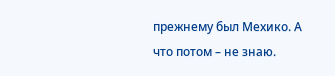прежнему был Мехико. А что потом – не знаю.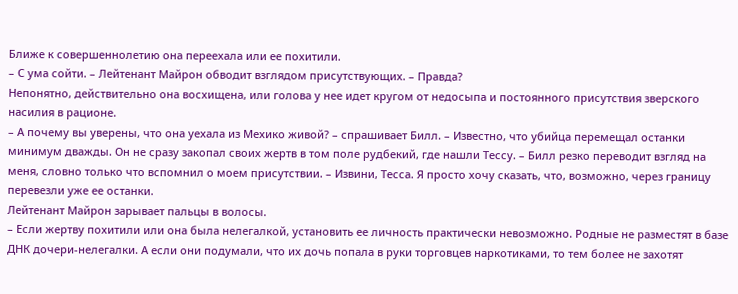Ближе к совершеннолетию она переехала или ее похитили.
– С ума сойти. – Лейтенант Майрон обводит взглядом присутствующих. – Правда?
Непонятно, действительно она восхищена, или голова у нее идет кругом от недосыпа и постоянного присутствия зверского насилия в рационе.
– А почему вы уверены, что она уехала из Мехико живой? – спрашивает Билл. – Известно, что убийца перемещал останки минимум дважды. Он не сразу закопал своих жертв в том поле рудбекий, где нашли Тессу. – Билл резко переводит взгляд на меня, словно только что вспомнил о моем присутствии. – Извини, Тесса. Я просто хочу сказать, что, возможно, через границу перевезли уже ее останки.
Лейтенант Майрон зарывает пальцы в волосы.
– Если жертву похитили или она была нелегалкой, установить ее личность практически невозможно. Родные не разместят в базе ДНК дочери-нелегалки. А если они подумали, что их дочь попала в руки торговцев наркотиками, то тем более не захотят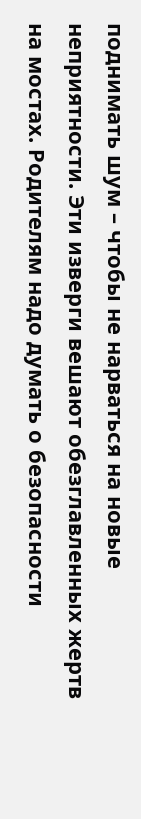поднимать шум – чтобы не нарваться на новые неприятности. Эти изверги вешают обезглавленных жертв на мостах. Родителям надо думать о безопасности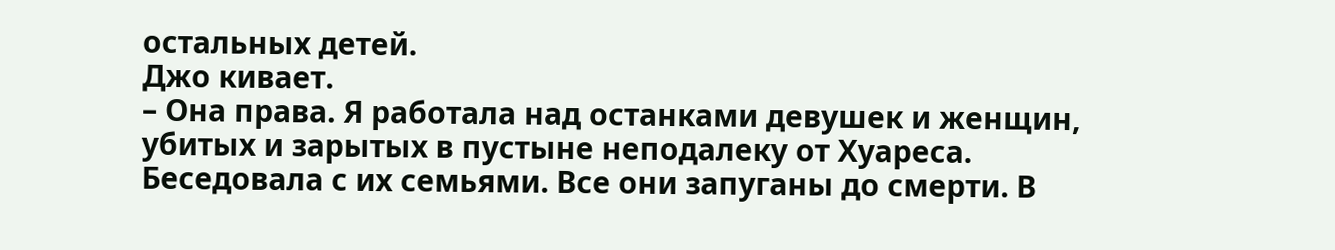остальных детей.
Джо кивает.
– Она права. Я работала над останками девушек и женщин, убитых и зарытых в пустыне неподалеку от Хуареса. Беседовала с их семьями. Все они запуганы до смерти. В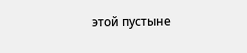этой пустыне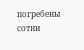погребены сотни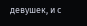девушек, и с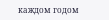каждом годом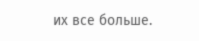их все больше.